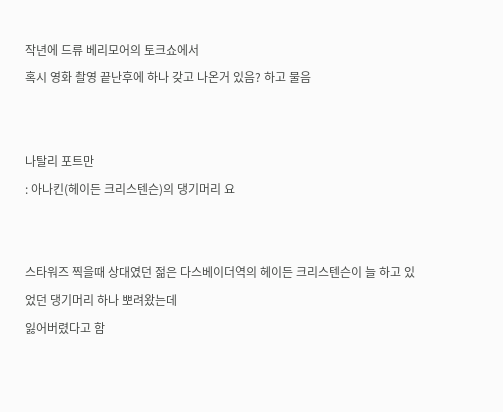작년에 드류 베리모어의 토크쇼에서
혹시 영화 촬영 끝난후에 하나 갖고 나온거 있음? 하고 물음


나탈리 포트만
: 아나킨(헤이든 크리스텐슨)의 댕기머리 요


스타워즈 찍을때 상대였던 젊은 다스베이더역의 헤이든 크리스텐슨이 늘 하고 있었던 댕기머리 하나 뽀려왔는데
잃어버렸다고 함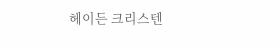헤이든 크리스텐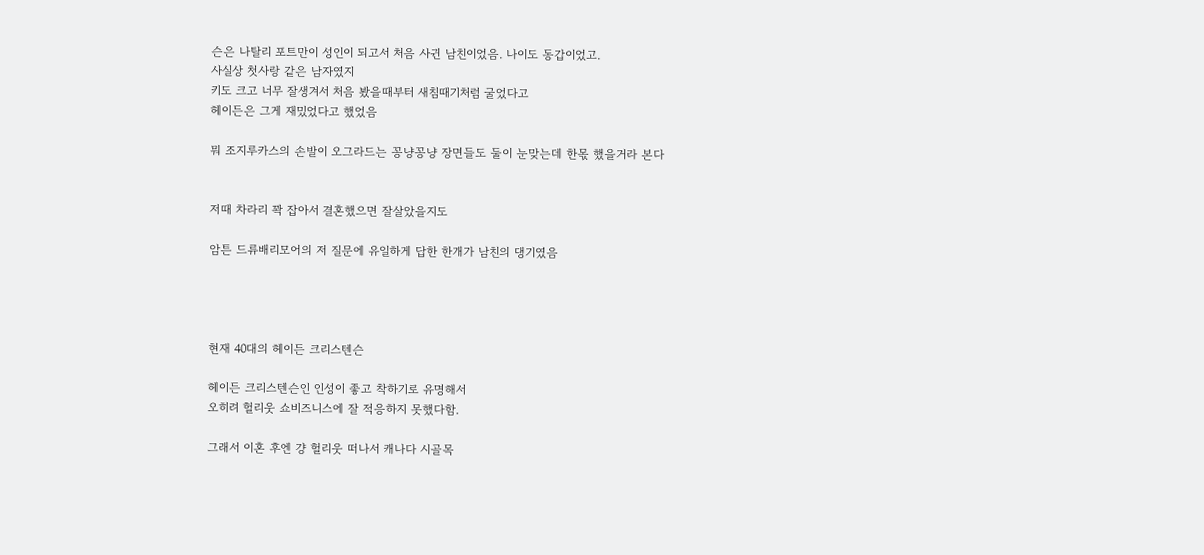슨은 나탈리 포트만이 성인이 되고서 처음 사귄 남친이었음. 나이도 동갑이었고.
사실상 첫사랑 같은 남자였지
키도 크고 너무 잘생겨서 처음 봤을때부터 새침때기처럼 굴었다고
헤이든은 그게 재밌었다고 했었음

뭐 조지루카스의 손발이 오그라드는 꽁냥꽁냥 장면들도 둘이 눈맞는데 한몫 했을거라 본다


저때 차라리 꽉 잡아서 결혼했으면 잘살았을지도

암튼 드류배리모어의 저 질문에 유일하게 답한 한개가 남친의 댕기였음




현재 40대의 헤이든 크리스텐슨

헤이든 크리스텐슨인 인성이 좋고 착하기로 유명해서
오히려 헐리웃 쇼비즈니스에 잘 적응하지 못했다함.

그래서 이혼 후엔 걍 헐리웃 떠나서 캐나다 시골목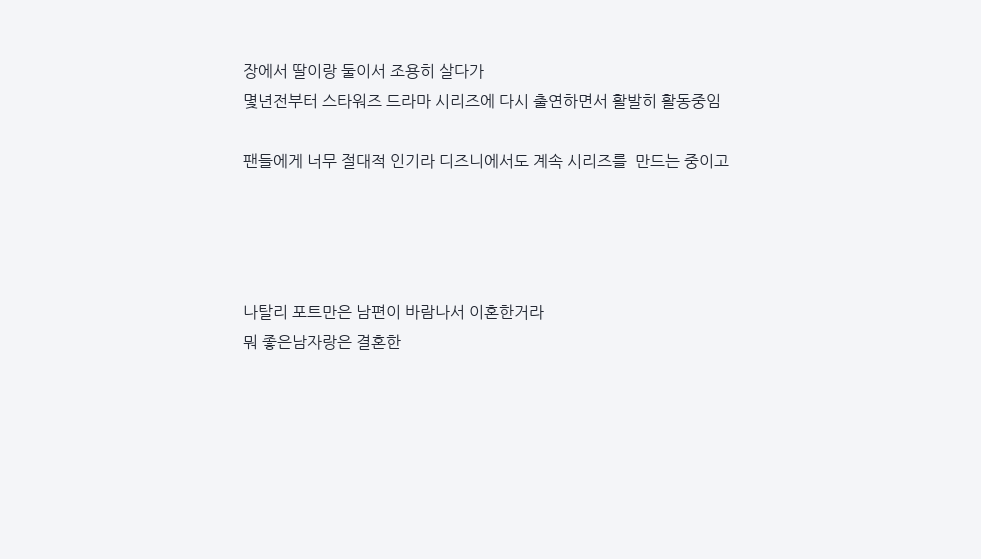장에서 딸이랑 둘이서 조용히 살다가
몇년전부터 스타워즈 드라마 시리즈에 다시 출연하면서 활발히 활동중임

팬들에게 너무 절대적 인기라 디즈니에서도 계속 시리즈를  만드는 중이고




나탈리 포트만은 남편이 바람나서 이혼한거라
뭐 좋은남자랑은 결혼한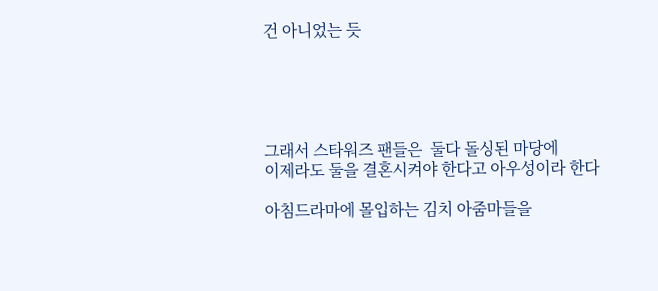건 아니었는 듯





그래서 스타워즈 팬들은  둘다 돌싱된 마당에
이제라도 둘을 결혼시켜야 한다고 아우성이라 한다

아침드라마에 몰입하는 김치 아줌마들을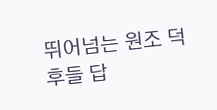뛰어넘는 원조 덕후들 답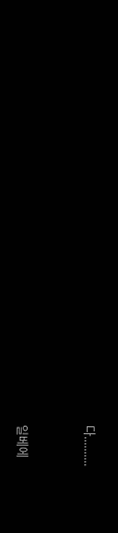다..........


일베에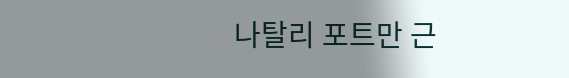나탈리 포트만 근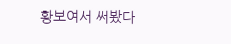황보여서 써봤다